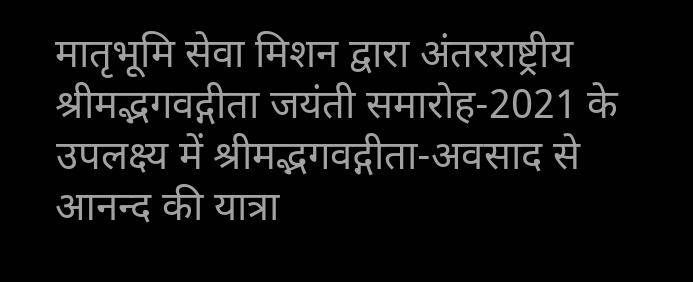मातृभूमि सेवा मिशन द्वारा अंतरराष्ट्रीय श्रीमद्भगवद्गीता जयंती समारोह-2021 के उपलक्ष्य में श्रीमद्भगवद्गीता-अवसाद से आनन्द की यात्रा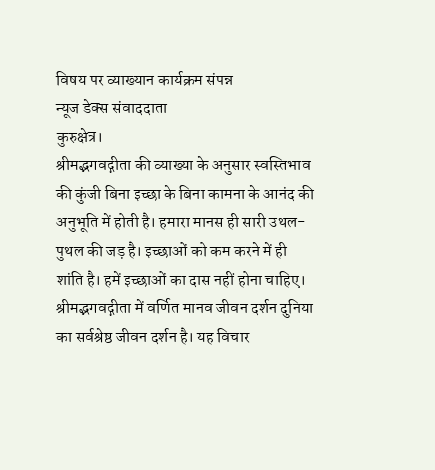विषय पर व्याख्यान कार्यक्रम संपन्न
न्यूज डेक्स संवाददाता
कुरुक्षेत्र।
श्रीमद्भगवद्गीता की व्याख्या के अनुसार स्वस्तिभाव की कुंजी बिना इच्छा के बिना कामना के आनंद की अनुभूति में होती है। हमारा मानस ही सारी उथल-पुथल की जड़ है। इच्छाओं को कम करने में ही शांति है। हमें इच्छाओं का दास नहीं होना चाहिए। श्रीमद्भगवद्गीता में वर्णित मानव जीवन दर्शन दुनिया का सर्वश्रेष्ठ जीवन दर्शन है। यह विचार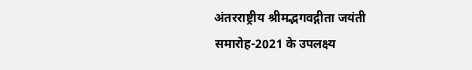अंतरराष्ट्रीय श्रीमद्भगवद्गीता जयंती समारोह-2021 के उपलक्ष्य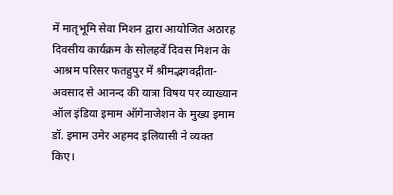में मातृभूमि सेवा मिशन द्वारा आयोजित अठारह दिवसीय कार्यक्रम के सोलहवें दिवस मिशन के आश्रम परिसर फतहुपुर में श्रीमद्भगवद्गीता-अवसाद से आनन्द की यात्रा विषय पर व्याख्यान ऑल इंडिया इमाम ऑगेनाजेशन के मुख्य इमाम डॉ. इमाम उमेर अहमद इलियासी ने व्यक्त किए।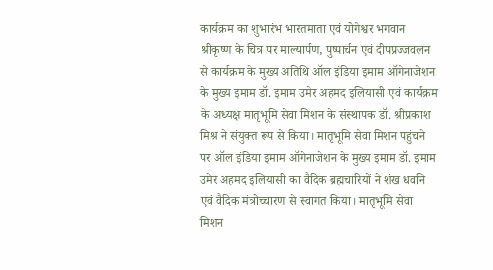कार्यक्रम का शुभारंभ भारतमाता एवं योगेश्वर भगवान श्रीकृष्ण के चित्र पर माल्यार्पण, पुष्पार्चन एवं दीपप्रज्जवलन से कार्यक्रम के मुख्य अतिथि ऑल इंडिया इमाम ऑगेनाजेशन के मुख्य इमाम डॉ. इमाम उमेर अहमद इलियासी एवं कार्यक्रम के अध्यक्ष मातृभूमि सेवा मिशन के संस्थापक डॉ. श्रीप्रकाश मिश्र ने संयुक्त रूप से किया। मातृभूमि सेवा मिशन पहुंचने पर ऑल इंडिया इमाम ऑगेनाजेशन के मुख्य इमाम डॉ. इमाम उमेर अहमद इलियासी का वैदिक ब्रह्मचारियों ने शंख धवनि एवं वैदिक मंत्रोच्चारण से स्वागत किया। मातृभूमि सेवा मिशन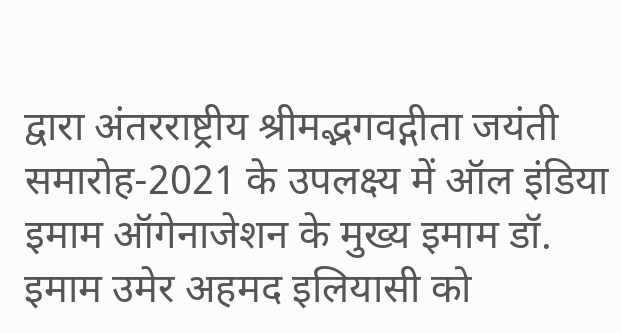द्वारा अंतरराष्ट्रीय श्रीमद्भगवद्गीता जयंती समारोह-2021 के उपलक्ष्य में ऑल इंडिया इमाम ऑगेनाजेशन के मुख्य इमाम डॉ. इमाम उमेर अहमद इलियासी को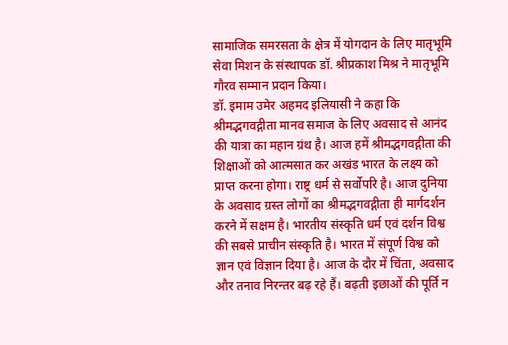सामाजिक समरसता के क्षेत्र में योगदान के लिए मातृभूमि सेवा मिशन के संस्थापक डॉ. श्रीप्रकाश मिश्र ने मातृभूमि गौरव सम्मान प्रदान किया।
डॉ. इमाम उमेर अहमद इलियासी ने कहा कि श्रीमद्भगवद्गीता मानव समाज के लिए अवसाद से आनंद की यात्रा का महान ग्रंथ है। आज हमें श्रीमद्भगवद्गीता की शिक्षाओं को आत्मसात कर अखंड भारत के लक्ष्य को प्राप्त करना होगा। राष्ट्र धर्म से सर्वोपरि है। आज दुनिया के अवसाद ग्रस्त लोगों का श्रीमद्भगवद्गीता ही मार्गदर्शन करने में सक्षम है। भारतीय संस्कृति धर्म एवं दर्शन विश्व की सबसे प्राचीन संस्कृति है। भारत में संपूर्ण विश्व को ज्ञान एवं विज्ञान दिया है। आज के दौर में चिंता, अवसाद और तनाव निरन्तर बढ़ रहे हैं। बढ़ती इछाओं की पूर्ति न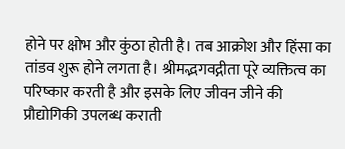होने पर क्षोभ और कुंठा होती है। तब आक्रोश और हिंसा का तांडव शुरू होने लगता है। श्रीमद्भगवद्गीता पूरे व्यक्तित्व का परिष्कार करती है और इसके लिए जीवन जीने की प्रौद्योगिकी उपलब्ध कराती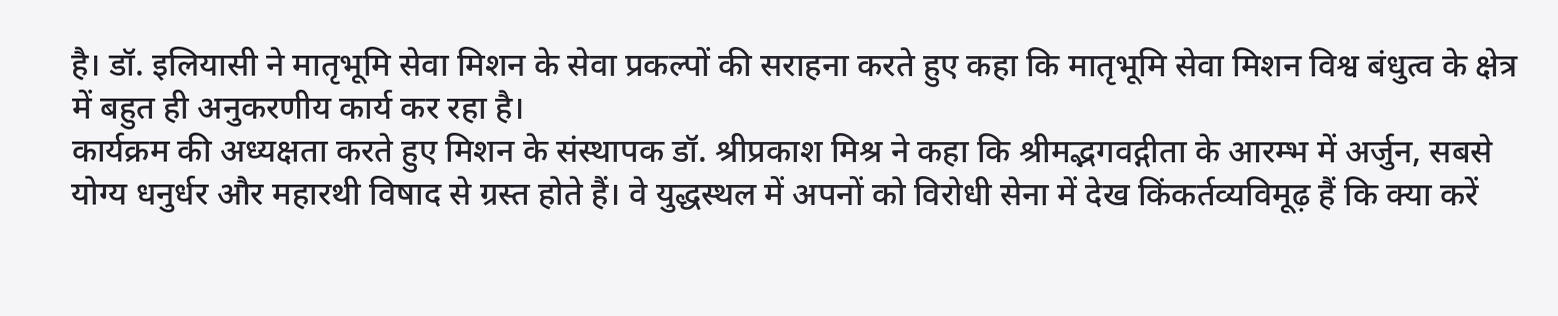है। डॉ. इलियासी ने मातृभूमि सेवा मिशन के सेवा प्रकल्पों की सराहना करते हुए कहा कि मातृभूमि सेवा मिशन विश्व बंधुत्व के क्षेत्र में बहुत ही अनुकरणीय कार्य कर रहा है।
कार्यक्रम की अध्यक्षता करते हुए मिशन के संस्थापक डॉ. श्रीप्रकाश मिश्र ने कहा कि श्रीमद्भगवद्गीता के आरम्भ में अर्जुन, सबसे योग्य धनुर्धर और महारथी विषाद से ग्रस्त होते हैं। वे युद्धस्थल में अपनों को विरोधी सेना में देख किंकर्तव्यविमूढ़ हैं कि क्या करें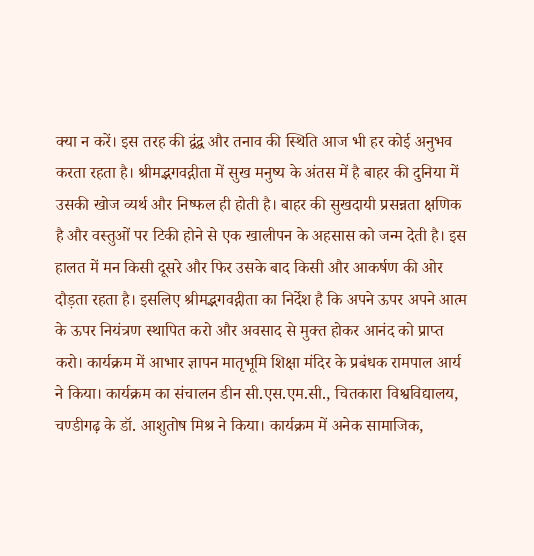क्या न करें। इस तरह की द्वंद्व और तनाव की स्थिति आज भी हर कोई अनुभव करता रहता है। श्रीमद्भगवद्गीता में सुख मनुष्य के अंतस में है बाहर की दुनिया में उसकी खोज व्यर्थ और निष्फल ही होती है। बाहर की सुखदायी प्रसन्नता क्षणिक है और वस्तुओं पर टिकी होने से एक खालीपन के अहसास को जन्म देती है। इस हालत में मन किसी दूसरे और फिर उसके बाद किसी और आकर्षण की ओर दौड़ता रहता है। इसलिए श्रीमद्भगवद्गीता का निर्देश है कि अपने ऊपर अपने आत्म के ऊपर नियंत्रण स्थापित करो और अवसाद से मुक्त होकर आनंद को प्राप्त करो। कार्यक्रम में आभार ज्ञापन मातृभूमि शिक्षा मंदिर के प्रबंधक रामपाल आर्य ने किया। कार्यक्रम का संचालन डीन सी.एस.एम.सी., चितकारा विश्वविद्यालय, चण्डीगढ़ के डॉ. आशुतोष मिश्र ने किया। कार्यक्रम में अनेक सामाजिक,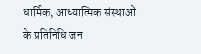धार्मिक, आध्यात्मिक संस्थाओं के प्रतिनिधि जन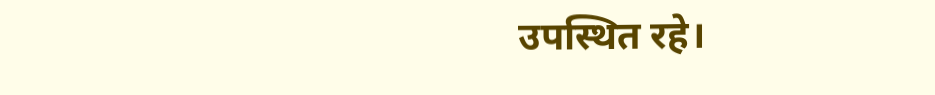उपस्थित रहे।